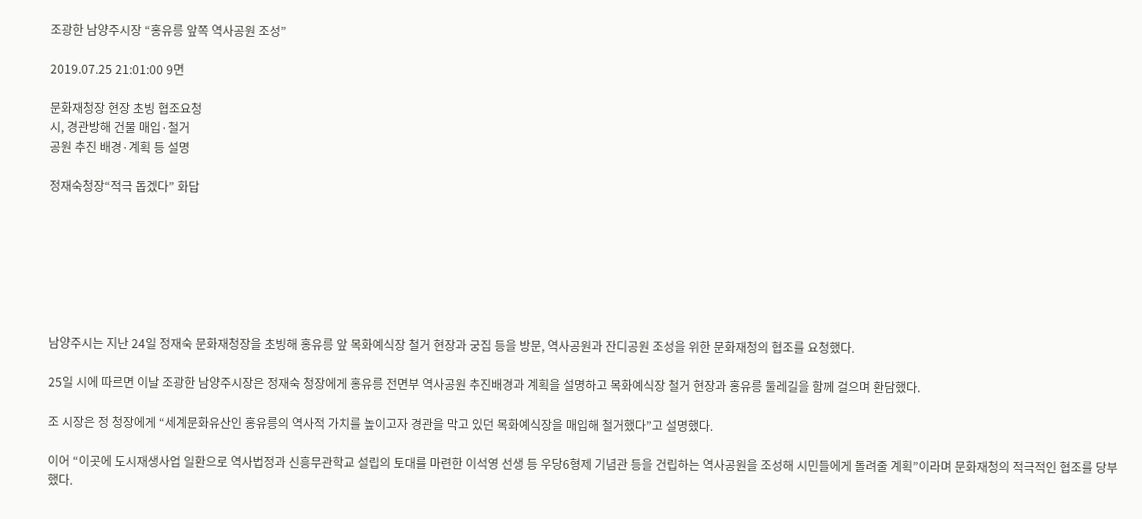조광한 남양주시장 “홍유릉 앞쪽 역사공원 조성”

2019.07.25 21:01:00 9면

문화재청장 현장 초빙 협조요청
시, 경관방해 건물 매입·철거
공원 추진 배경·계획 등 설명

정재숙청장“적극 돕겠다” 화답







남양주시는 지난 24일 정재숙 문화재청장을 초빙해 홍유릉 앞 목화예식장 철거 현장과 궁집 등을 방문, 역사공원과 잔디공원 조성을 위한 문화재청의 협조를 요청했다.

25일 시에 따르면 이날 조광한 남양주시장은 정재숙 청장에게 홍유릉 전면부 역사공원 추진배경과 계획을 설명하고 목화예식장 철거 현장과 홍유릉 둘레길을 함께 걸으며 환담했다.

조 시장은 정 청장에게 “세계문화유산인 홍유릉의 역사적 가치를 높이고자 경관을 막고 있던 목화예식장을 매입해 철거했다”고 설명했다.

이어 “이곳에 도시재생사업 일환으로 역사법정과 신흥무관학교 설립의 토대를 마련한 이석영 선생 등 우당6형제 기념관 등을 건립하는 역사공원을 조성해 시민들에게 돌려줄 계획”이라며 문화재청의 적극적인 협조를 당부했다.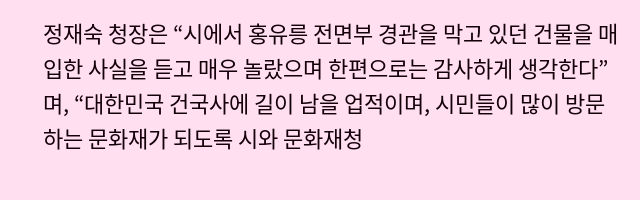정재숙 청장은 “시에서 홍유릉 전면부 경관을 막고 있던 건물을 매입한 사실을 듣고 매우 놀랐으며 한편으로는 감사하게 생각한다”며, “대한민국 건국사에 길이 남을 업적이며, 시민들이 많이 방문하는 문화재가 되도록 시와 문화재청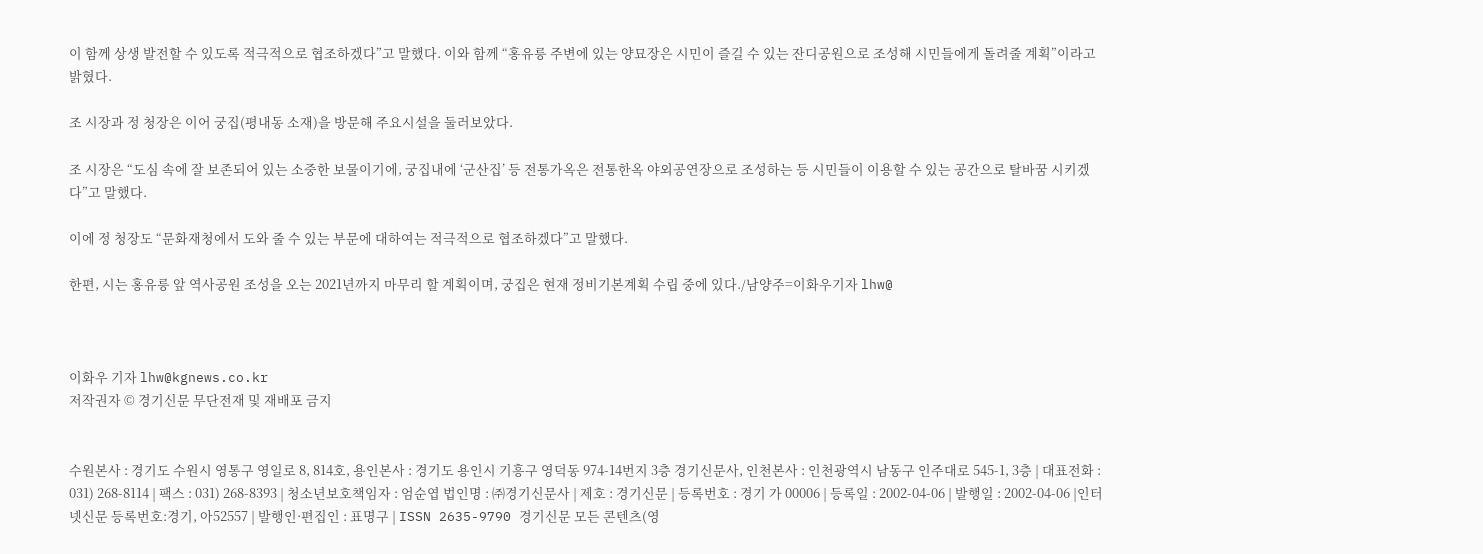이 함께 상생 발전할 수 있도록 적극적으로 협조하겠다”고 말했다. 이와 함께 “홍유릉 주변에 있는 양묘장은 시민이 즐길 수 있는 잔디공원으로 조성해 시민들에게 돌려줄 계획”이라고 밝혔다.

조 시장과 정 청장은 이어 궁집(평내동 소재)을 방문해 주요시설을 둘러보았다.

조 시장은 “도심 속에 잘 보존되어 있는 소중한 보물이기에, 궁집내에 ‘군산집’ 등 전통가옥은 전통한옥 야외공연장으로 조성하는 등 시민들이 이용할 수 있는 공간으로 탈바꿈 시키겠다”고 말했다.

이에 정 청장도 “문화재청에서 도와 줄 수 있는 부문에 대하여는 적극적으로 협조하겠다”고 말했다.

한편, 시는 홍유릉 앞 역사공원 조성을 오는 2021년까지 마무리 할 계획이며, 궁집은 현재 정비기본계획 수립 중에 있다./남양주=이화우기자 lhw@



이화우 기자 lhw@kgnews.co.kr
저작권자 © 경기신문 무단전재 및 재배포 금지


수원본사 : 경기도 수원시 영통구 영일로 8, 814호, 용인본사 : 경기도 용인시 기흥구 영덕동 974-14번지 3층 경기신문사, 인천본사 : 인천광역시 남동구 인주대로 545-1, 3층 | 대표전화 : 031) 268-8114 | 팩스 : 031) 268-8393 | 청소년보호책임자 : 엄순엽 법인명 : ㈜경기신문사 | 제호 : 경기신문 | 등록번호 : 경기 가 00006 | 등록일 : 2002-04-06 | 발행일 : 2002-04-06 |인터넷신문 등록번호:경기, 아52557 | 발행인·편집인 : 표명구 | ISSN 2635-9790 경기신문 모든 콘텐츠(영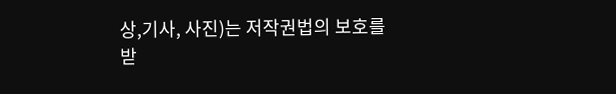상,기사, 사진)는 저작권법의 보호를 받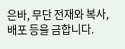은바, 무단 전재와 복사, 배포 등을 금합니다.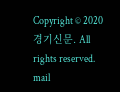Copyright © 2020 경기신문. All rights reserved. mail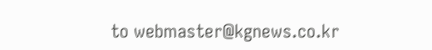to webmaster@kgnews.co.kr